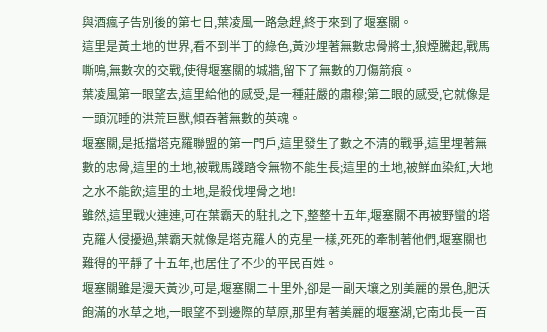與酒瘋子告別後的第七日,葉凌風一路急趕,終于來到了堰塞關。
這里是黃土地的世界,看不到半丁的綠色,黃沙埋著無數忠骨將士,狼煙騰起,戰馬嘶鳴,無數次的交戰,使得堰塞關的城牆,留下了無數的刀傷箭痕。
葉凌風第一眼望去,這里給他的感受,是一種莊嚴的肅穆;第二眼的感受,它就像是一頭沉睡的洪荒巨獸,傾吞著無數的英魂。
堰塞關,是抵擋塔克羅聯盟的第一門戶,這里發生了數之不清的戰爭,這里埋著無數的忠骨,這里的土地,被戰馬踐踏令無物不能生長;這里的土地,被鮮血染紅,大地之水不能飲;這里的土地,是殺伐埋骨之地!
雖然,這里戰火連連,可在葉霸天的駐扎之下,整整十五年,堰塞關不再被野蠻的塔克羅人侵擾過,葉霸天就像是塔克羅人的克星一樣,死死的牽制著他們,堰塞關也難得的平靜了十五年,也居住了不少的平民百姓。
堰塞關雖是漫天黃沙,可是,堰塞關二十里外,卻是一副天壤之別美麗的景色,肥沃飽滿的水草之地,一眼望不到邊際的草原,那里有著美麗的堰塞湖,它南北長一百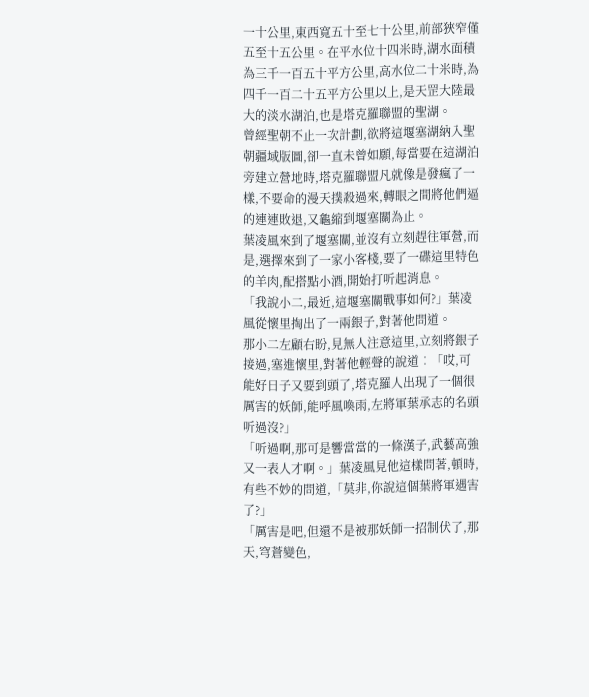一十公里,東西寬五十至七十公里,前部狹窄僅五至十五公里。在平水位十四米時,湖水面積為三千一百五十平方公里,高水位二十米時,為四千一百二十五平方公里以上,是天罡大陸最大的淡水湖泊,也是塔克羅聯盟的聖湖。
曾經聖朝不止一次計劃,欲將這堰塞湖納入聖朝疆域版圖,卻一直未曾如願,每當要在這湖泊旁建立營地時,塔克羅聯盟凡就像是發瘋了一樣,不要命的漫天撲殺過來,轉眼之間將他們逼的連連敗退,又龜縮到堰塞關為止。
葉凌風來到了堰塞關,並沒有立刻趕往軍營,而是,選擇來到了一家小客棧,要了一碟這里特色的羊肉,配搭點小酒,開始打听起消息。
「我說小二,最近,這堰塞關戰事如何?」葉凌風從懷里掏出了一兩銀子,對著他問道。
那小二左顧右盼,見無人注意這里,立刻將銀子接過,塞進懷里,對著他輕聲的說道︰「哎,可能好日子又要到頭了,塔克羅人出現了一個很厲害的妖師,能呼風喚雨,左將軍葉承志的名頭听過沒?」
「听過啊,那可是響當當的一條漢子,武藝高強又一表人才啊。」葉凌風見他這樣問著,頓時,有些不妙的問道,「莫非,你說這個葉將軍遇害了?」
「厲害是吧,但還不是被那妖師一招制伏了,那天,穹蒼變色,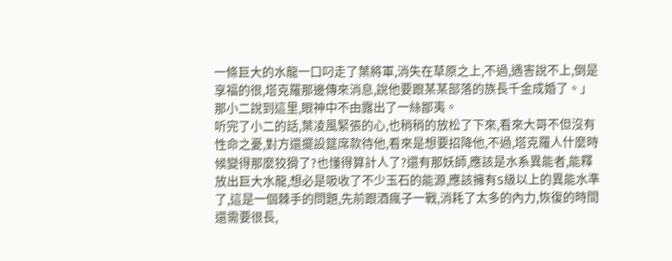一條巨大的水龍一口叼走了葉將軍,消失在草原之上,不過,遇害說不上,倒是享福的很,塔克羅那邊傳來消息,說他要跟某某部落的族長千金成婚了。」那小二說到這里,眼神中不由露出了一絲鄙夷。
听完了小二的話,葉凌風緊張的心,也稍稍的放松了下來,看來大哥不但沒有性命之憂,對方還擺設筵席款待他,看來是想要招降他,不過,塔克羅人什麼時候變得那麼狡猾了?也懂得算計人了?還有那妖師,應該是水系異能者,能釋放出巨大水龍,想必是吸收了不少玉石的能源,應該擁有S級以上的異能水準了,這是一個棘手的問題,先前跟酒瘋子一戰,消耗了太多的內力,恢復的時間還需要很長,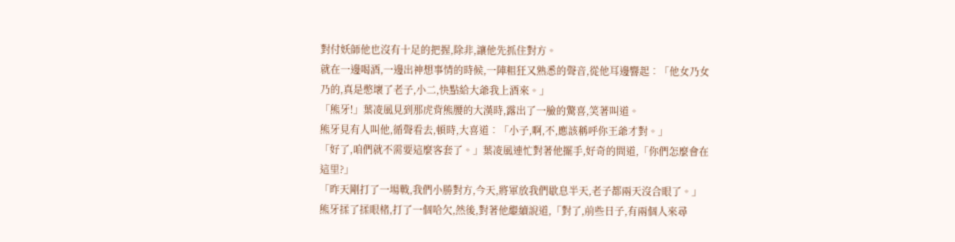對付妖師他也沒有十足的把握,除非,讓他先抓住對方。
就在一邊喝酒,一邊出神想事情的時候,一陣粗狂又熟悉的聲音,從他耳邊響起︰「他女乃女乃的,真是憋壞了老子,小二,快點給大爺我上酒來。」
「熊牙!」葉凌風見到那虎背熊腰的大漢時,露出了一臉的驚喜,笑著叫道。
熊牙見有人叫他,循聲看去,頓時,大喜道︰「小子,啊,不,應該稱呼你王爺才對。」
「好了,咱們就不需要這麼客套了。」葉凌風連忙對著他擺手,好奇的問道,「你們怎麼會在這里?」
「昨天剛打了一場戰,我們小勝對方,今天,將軍放我們歇息半天,老子都兩天沒合眼了。」熊牙揉了揉眼楮,打了一個哈欠,然後,對著他繼續說道,「對了,前些日子,有兩個人來尋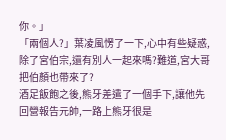你。」
「兩個人?」葉凌風愣了一下,心中有些疑惑,除了宮伯宗,還有別人一起來嗎?難道,宮大哥把伯顏也帶來了?
酒足飯飽之後,熊牙差遣了一個手下,讓他先回營報告元帥,一路上熊牙很是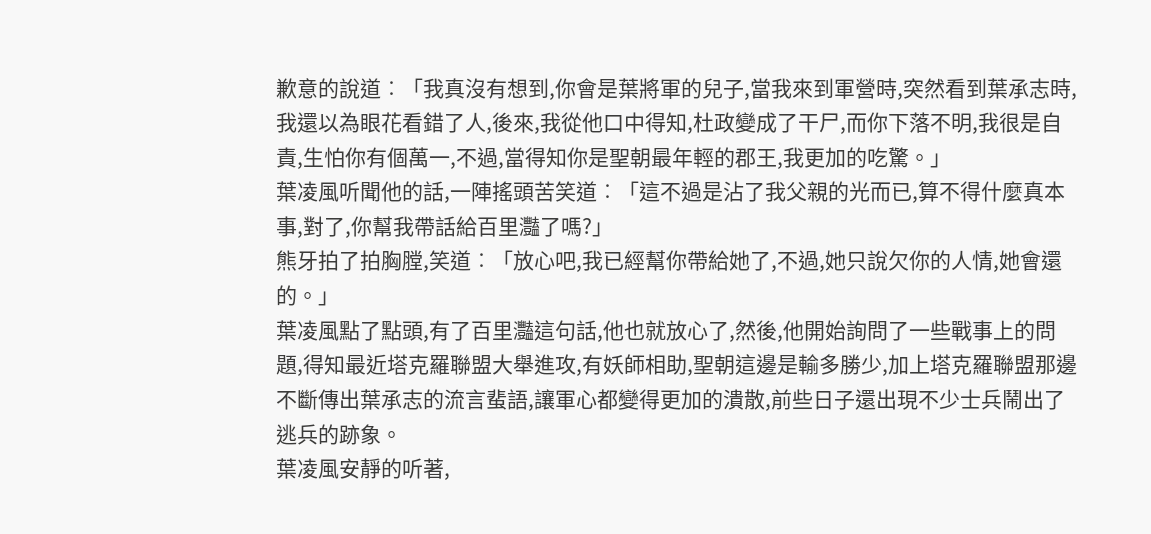歉意的說道︰「我真沒有想到,你會是葉將軍的兒子,當我來到軍營時,突然看到葉承志時,我還以為眼花看錯了人,後來,我從他口中得知,杜政變成了干尸,而你下落不明,我很是自責,生怕你有個萬一,不過,當得知你是聖朝最年輕的郡王,我更加的吃驚。」
葉凌風听聞他的話,一陣搖頭苦笑道︰「這不過是沾了我父親的光而已,算不得什麼真本事,對了,你幫我帶話給百里灩了嗎?」
熊牙拍了拍胸膛,笑道︰「放心吧,我已經幫你帶給她了,不過,她只說欠你的人情,她會還的。」
葉凌風點了點頭,有了百里灩這句話,他也就放心了,然後,他開始詢問了一些戰事上的問題,得知最近塔克羅聯盟大舉進攻,有妖師相助,聖朝這邊是輸多勝少,加上塔克羅聯盟那邊不斷傳出葉承志的流言蜚語,讓軍心都變得更加的潰散,前些日子還出現不少士兵鬧出了逃兵的跡象。
葉凌風安靜的听著,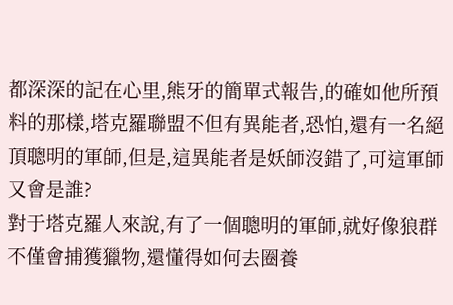都深深的記在心里,熊牙的簡單式報告,的確如他所預料的那樣,塔克羅聯盟不但有異能者,恐怕,還有一名絕頂聰明的軍師,但是,這異能者是妖師沒錯了,可這軍師又會是誰?
對于塔克羅人來說,有了一個聰明的軍師,就好像狼群不僅會捕獲獵物,還懂得如何去圈養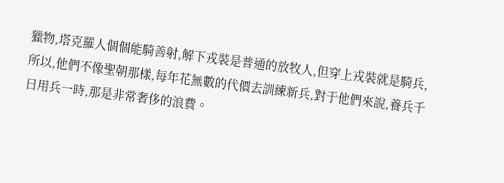獵物,塔克羅人個個能騎善射,解下戎裝是普通的放牧人,但穿上戎裝就是騎兵,所以,他們不像聖朝那樣,每年花無數的代價去訓練新兵,對于他們來說,養兵千日用兵一時,那是非常奢侈的浪費。